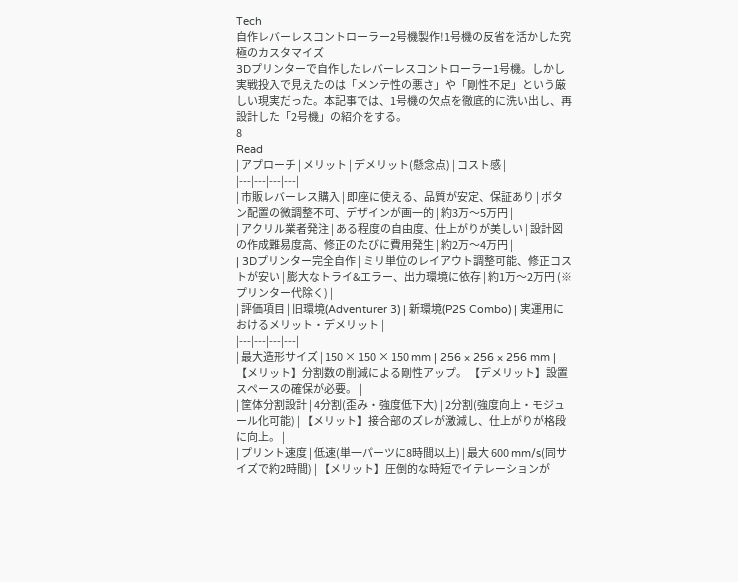Tech
自作レバーレスコントローラー2号機製作!1号機の反省を活かした究極のカスタマイズ
3Dプリンターで自作したレバーレスコントローラー1号機。しかし実戦投入で見えたのは「メンテ性の悪さ」や「剛性不足」という厳しい現実だった。本記事では、1号機の欠点を徹底的に洗い出し、再設計した「2号機」の紹介をする。
8
Read
| アプローチ | メリット | デメリット(懸念点) | コスト感 |
|---|---|---|---|
| 市販レバーレス購入 | 即座に使える、品質が安定、保証あり | ボタン配置の微調整不可、デザインが画一的 | 約3万〜5万円 |
| アクリル業者発注 | ある程度の自由度、仕上がりが美しい | 設計図の作成難易度高、修正のたびに費用発生 | 約2万〜4万円 |
| 3Dプリンター完全自作 | ミリ単位のレイアウト調整可能、修正コストが安い | 膨大なトライ&エラー、出力環境に依存 | 約1万〜2万円 (※プリンター代除く) |
| 評価項目 | 旧環境(Adventurer 3) | 新環境(P2S Combo) | 実運用におけるメリット・デメリット |
|---|---|---|---|
| 最大造形サイズ | 150 × 150 × 150 mm | 256 × 256 × 256 mm | 【メリット】分割数の削減による剛性アップ。 【デメリット】設置スペースの確保が必要。 |
| 筐体分割設計 | 4分割(歪み・強度低下大) | 2分割(強度向上・モジュール化可能) | 【メリット】接合部のズレが激減し、仕上がりが格段に向上。 |
| プリント速度 | 低速(単一パーツに8時間以上) | 最大 600 mm/s(同サイズで約2時間) | 【メリット】圧倒的な時短でイテレーションが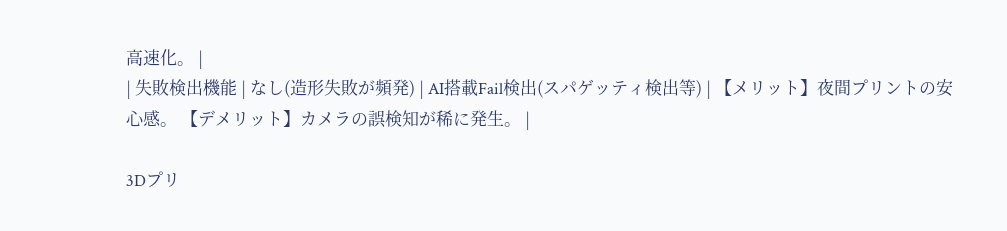高速化。 |
| 失敗検出機能 | なし(造形失敗が頻発) | AI搭載Fail検出(スパゲッティ検出等) | 【メリット】夜間プリントの安心感。 【デメリット】カメラの誤検知が稀に発生。 |

3Dプリ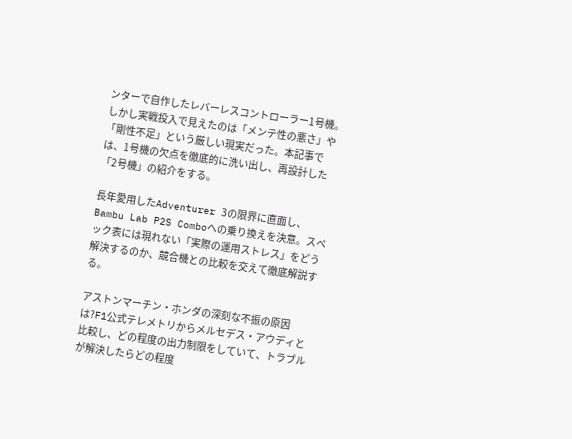ンターで自作したレバーレスコントローラー1号機。しかし実戦投入で見えたのは「メンテ性の悪さ」や「剛性不足」という厳しい現実だった。本記事では、1号機の欠点を徹底的に洗い出し、再設計した「2号機」の紹介をする。

長年愛用したAdventurer 3の限界に直面し、Bambu Lab P2S Comboへの乗り換えを決意。スペック表には現れない「実際の運用ストレス」をどう解決するのか、競合機との比較を交えて徹底解説する。

アストンマーチン・ホンダの深刻な不振の原因は?F1公式テレメトリからメルセデス・アウディと比較し、どの程度の出力制限をしていて、トラブルが解決したらどの程度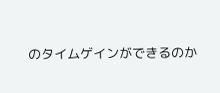のタイムゲインができるのか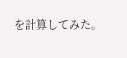を計算してみた。